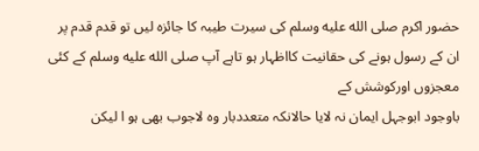حضور اکرم صلى الله عليه وسلم کی سیرت طیبہ کا جائزہ لیں تو قدم قدم پر
ان کے رسول ہونے کی حقانیت کااظہار ہو تاہے آپ صلى الله عليه وسلم کے کئی معجزوں اورکوشش کے
باوجود ابوجہل ایمان نہ لایا حالانکہ متعددبار وہ لاجوب بھی ہو ا لیکن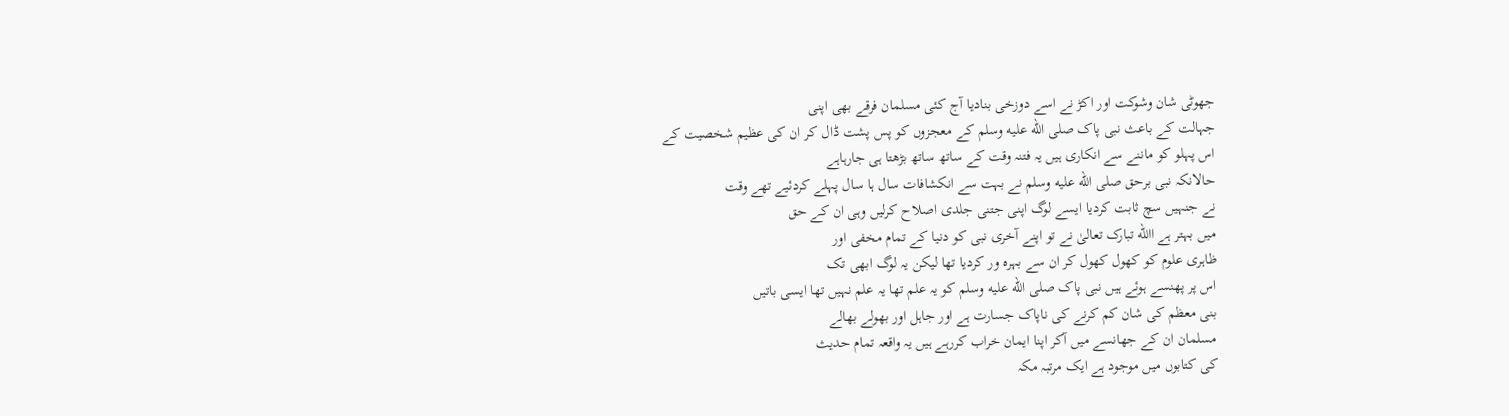جھوٹی شان وشوکت اور اکڑ نے اسے دوزخی بنادیا آج کئی مسلمان فرقے بھی اپنی
جہالت کے باعث نبی پاک صلى الله عليه وسلم کے معجزوں کو پس پشت ڈال کر ان کی عظیم شخصیت کے
اس پہلو کو ماننے سے انکاری ہیں یہ فتنہ وقت کے ساتھ ساتھ بڑھتا ہی جارہاہے
حالانکہ نبی برحق صلى الله عليه وسلم نے بہت سے انکشافات سال ہا سال پہلے کردئیے تھے وقت
نے جنہیں سچ ثابت کردیا ایسے لوگ اپنی جتنی جلدی اصلاح کرلیں وہی ان کے حق
میں بہتر ہے االله تبارک تعالیٰ نے تو اپنے آخری نبی کو دنیا کے تمام مخفی اور
ظاہری علوم کو کھول کھول کر ان سے بہرہ ور کردیا تھا لیکن یہ لوگ ابھی تک
اس پر پھنسے ہوئے ہیں نبی پاک صلى الله عليه وسلم کو یہ علم تھا یہ علم نہیں تھا ایسی باتیں
بنی معظم کی شان کم کرنے کی ناپاک جسارت ہے اور جاہل اور بھولے بھالے
مسلمان ان کے جھانسے میں آکر اپنا ایمان خراب کررہے ہیں یہ واقعہ تمام حدیث
کی کتابوں میں موجود ہے ایک مرتبہ مکہ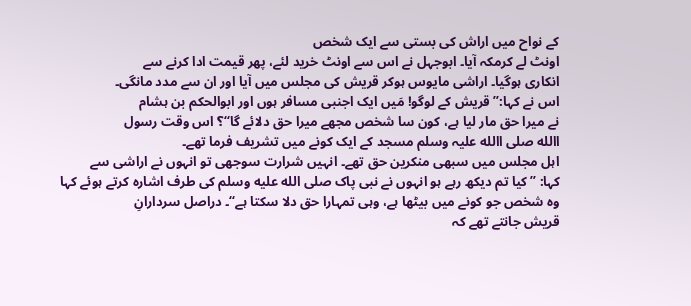کے نواح میں اراش کی بستی سے ایک شخص
اونٹ لے کرمکہ آیا۔ ابوجہل نے اس سے اونٹ خرید لئے، پھر قیمت ادا کرنے سے
انکاری ہوگیا۔ اراشی مایوس ہوکر قریش کی مجلس میں آیا اور ان سے مدد مانگی۔
اس نے کہا:’’ قریش کے لوگو! مَیں ایک اجنبی مسافر ہوں اور ابوالحکم بن ہشام
نے میرا حق مار لیا ہے، کون سا شخص مجھے میرا حق دلائے گا‘‘؟ اس وقت رسول
االله صلی االله علیہ وسلم مسجد کے ایک کونے میں تشریف فرما تھے۔
اہل مجلس میں سبھی منکرین حق تھے۔ انہیں شرارت سوجھی تو انہوں نے اراشی سے
کہا: ’’کیا تم دیکھ رہے ہو انہوں نے نبی پاک صلى الله عليه وسلم کی طرف اشارہ کرتے ہوئے کہا
وہ شخص جو کونے میں بیٹھا ہے، وہی تمہارا حق دلا سکتا ہے‘‘۔ دراصل سردارانِ
قریش جانتے تھے کہ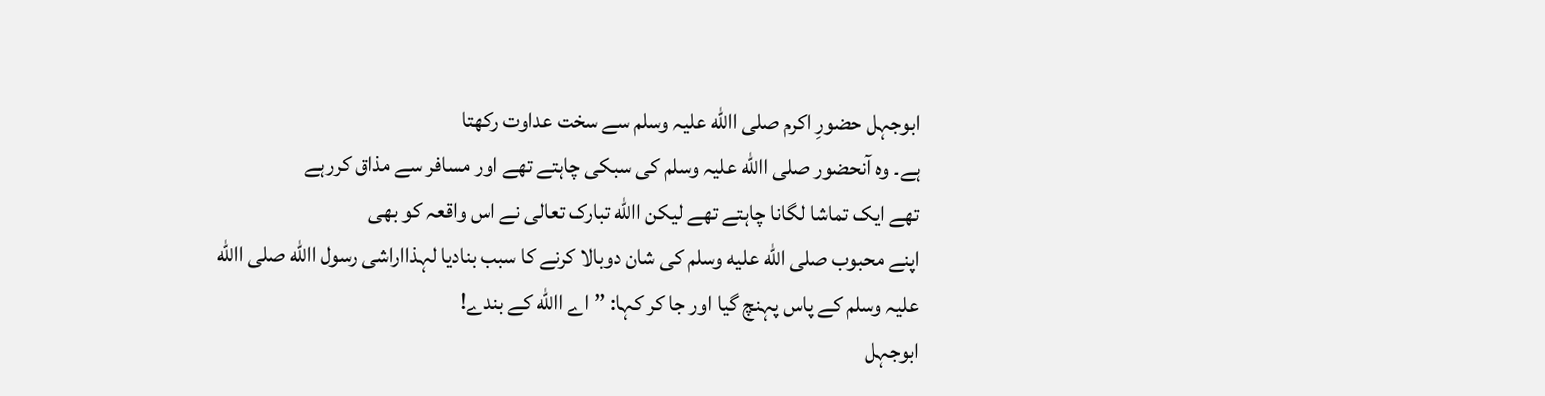ابوجہل حضورِ اکرم صلی االله علیہ وسلم سے سخت عداوت رکھتا
ہے۔ وہ آنحضور صلی االله علیہ وسلم کی سبکی چاہتے تھے اور مسافر سے مذاق کررہے
تھے ایک تماشا لگانا چاہتے تھے لیکن االله تبارک تعالی نے اس واقعہ کو بھی
اپنے محبوب صلى الله عليه وسلم کی شان دوبالا کرنے کا سبب بنادیا لہذااراشی رسول االله صلی االله
علیہ وسلم کے پاس پہنچ گیا اور جا کر کہا: ’’اے االله کے بندے!
ابوجہل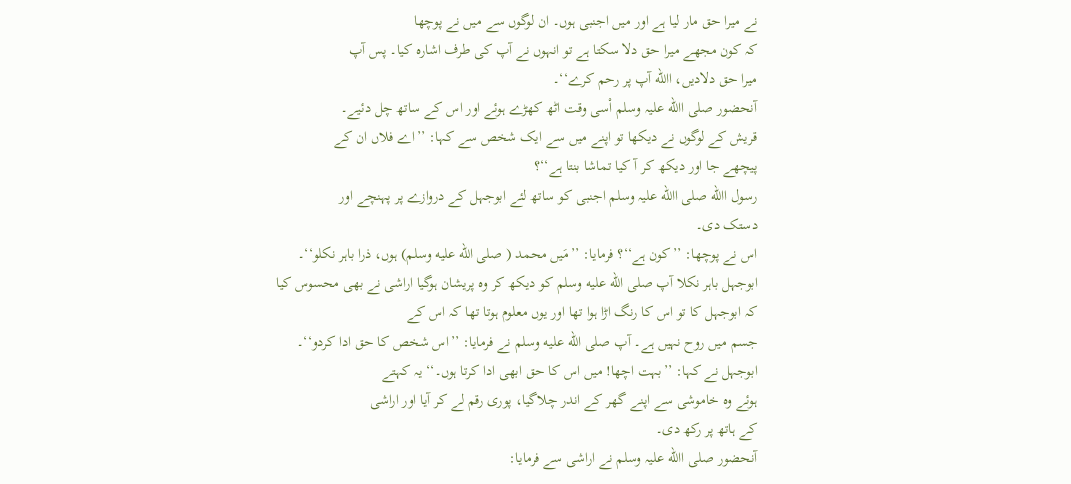نے میرا حق مار لیا ہے اور میں اجنبی ہوں۔ ان لوگوں سے میں نے پوچھا
کہ کون مجھے میرا حق دلا سکتا ہے تو انہوں نے آپ کی طرف اشارہ کیا۔ پس آپ
میرا حق دلادیں، االله آپ پر رحم کرے‘‘۔
آنحضور صلی االله علیہ وسلم اْسی وقت اٹھ کھڑے ہوئے اور اس کے ساتھ چل دئیے۔
قریش کے لوگوں نے دیکھا تو اپنے میں سے ایک شخص سے کہا: ’’اے فلاں ان کے
پیچھے جا اور دیکھ کر آ کیا تماشا بنتا ہے‘‘؟
رسول االله صلی االله علیہ وسلم اجنبی کو ساتھ لئے ابوجہل کے دروازے پر پہنچے اور
دستک دی۔
اس نے پوچھا: ’’کون ہے‘‘؟ فرمایا: ’’مَیں محمد ( صلى الله عليه وسلم) ہوں، ذرا باہر نکلو‘‘۔
ابوجہل باہر نکلا آپ صلى الله عليه وسلم کو دیکھ کر وہ پریشان ہوگیا اراشی نے بھی محسوس کیا
کہ ابوجہل کا تو اس کا رنگ اڑا ہوا تھا اور یوں معلوم ہوتا تھا کہ اس کے
جسم میں روح نہیں ہے۔ آپ صلى الله عليه وسلم نے فرمایا: ’’اس شخص کا حق ادا کردو‘‘۔
ابوجہل نے کہا: ’’بہت اچھا! میں اس کا حق ابھی ادا کرتا ہوں۔‘‘ یہ کہتے
ہوئے وہ خاموشی سے اپنے گھر کے اندر چلاگیا، پوری رقم لے کر آیا اور اراشی
کے ہاتھ پر رکھ دی۔
آنحضور صلی االله علیہ وسلم نے اراشی سے فرمایا: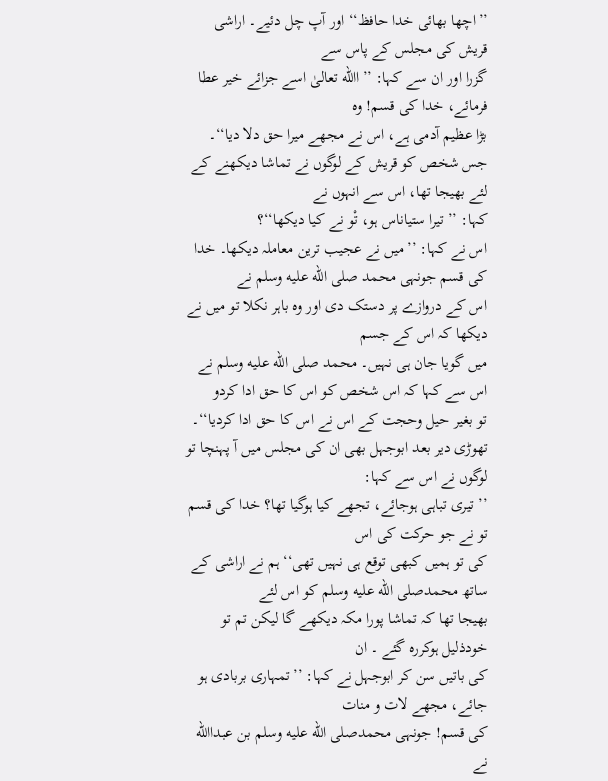’’اچھا بھائی خدا حافظ‘‘ اور آپ چل دئیے۔ اراشی قریش کی مجلس کے پاس سے
گزرا اور ان سے کہا: ’’االله تعالیٰ اسے جزائے خیر عطا فرمائے، خدا کی قسم! وہ
بڑا عظیم آدمی ہے، اس نے مجھے میرا حق دلا دیا‘‘۔
جس شخص کو قریش کے لوگوں نے تماشا دیکھنے کے لئے بھیجا تھا، اس سے انہوں نے
کہا: ’’تیرا ستیاناس ہو، تْو نے کیا دیکھا‘‘؟
اس نے کہا: ’’میں نے عجیب ترین معاملہ دیکھا۔ خدا کی قسم جونہی محمد صلى الله عليه وسلم نے
اس کے دروازے پر دستک دی اور وہ باہر نکلا تو میں نے دیکھا کہ اس کے جسم
میں گویا جان ہی نہیں۔ محمد صلى الله عليه وسلم نے اس سے کہا کہ اس شخص کو اس کا حق ادا کردو
تو بغیر حیل وحجت کے اس نے اس کا حق ادا کردیا‘‘۔
تھوڑی دیر بعد ابوجہل بھی ان کی مجلس میں آ پہنچا تو لوگوں نے اس سے کہا:
’’تیری تباہی ہوجائے، تجھے کیا ہوگیا تھا؟ خدا کی قسم تو نے جو حرکت کی اس
کی تو ہمیں کبھی توقع ہی نہیں تھی‘‘ ہم نے اراشی کے ساتھ محمدصلى الله عليه وسلم کو اس لئے
بھیجا تھا کہ تماشا پورا مکہ دیکھے گا لیکن تم تو خودذلیل ہوکررہ گئے ۔ ان
کی باتیں سن کر ابوجہل نے کہا: ’’تمہاری بربادی ہو جائے، مجھے لات و منات
کی قسم! جونہی محمدصلى الله عليه وسلم بن عبداالله نے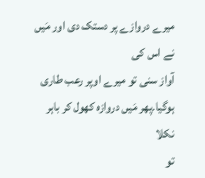میرے دروازے پر دستک دی اور مَیں نے اس کی
آواز سنی تو میرے اوپر رعب طاری ہوگیا۔پھر مَیں دروازہ کھول کر باہر نکلا
تو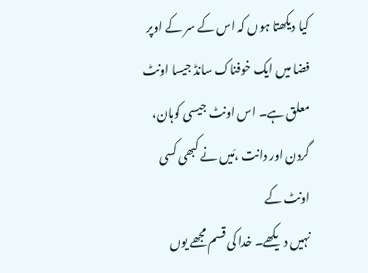کیا دیکھتا ہوں کہ اس کے سر کے اوپر فضا میں ایک خوفناک سانڈ جیسا اونٹ
معلق ہے۔ اس اونٹ جیسی کوہان، گردن اور دانت ،مَیں نے کبھی کسی اونٹ کے
نہیں دیکھے۔ خدا کی قسم مجھے یوں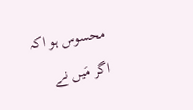محسوس ہو اکہ اگر مَیں نے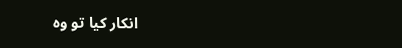انکار کیا تو وہ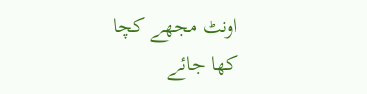اونٹ مجھے کچا کھا جائے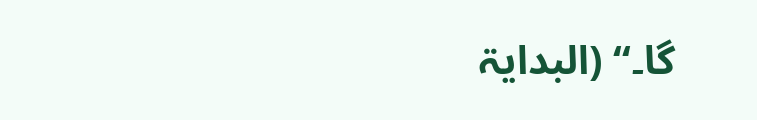گا۔‘‘ (البدایۃ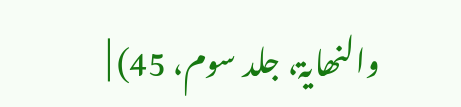والنھایۃ، جلد سوم، 45) |